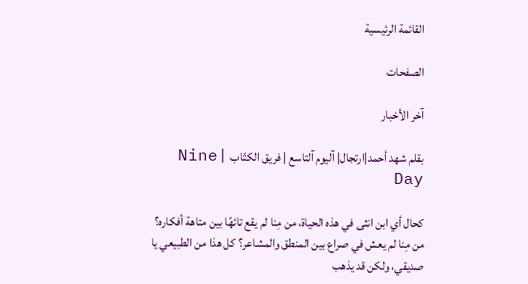القائمة الرئيسية

الصفحات

آخر الأخبار

بقلم شهد أحمد|ارتجال| آليوم آلتاسع | فريق الكتّاب |Nine Day

كحال أي ابن انثى في هذه الحياة، من مِنا لم يقع تائهًا بين متاهة أفكاره؟ من مِنا لم يعش في صراع بين المنطق والمشاعر؟ كل هذا من الطبيعي يا صديقي، ولكن قد يذهب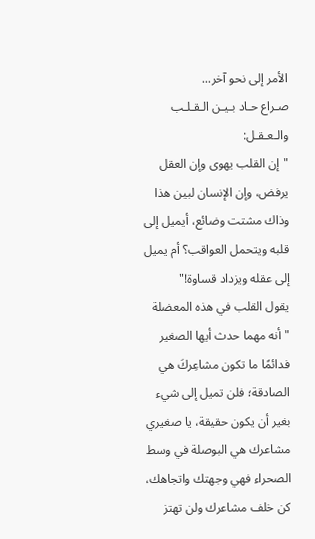الأمر إلى نحو آخر...
صـراع حـاد بـيـن الـقـلـب والـعـقـل:
"إن القلب يهوى وإن العقل يرفض، وإن الإنسان لبين هذا وذاك مشتت وضائع، أيميل إلى قلبه ويتحمل العواقب؟ أم يميل إلى عقله ويزداد قساوة!"
يقول القلب في هذه المعضلة "أنه مهما حدث أيها الصغير فدائمًا ما تكون مشاعِركَ هي الصادقة؛ فلن تميل إلى شيء بغير أن يكون حقيقة، يا صغيري مشاعرك هي البوصلة في وسط الصحراء فهي وجهتك واتجاهك، كن خلف مشاعرك ولن تهتز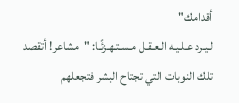أقدامك"
لـيـرد عـلـيـه الـعـقـل مـسـتـهـزئًـا: "مشاعر! أتقصد تلك النوبات التي تجتاح البشر فتجعلهم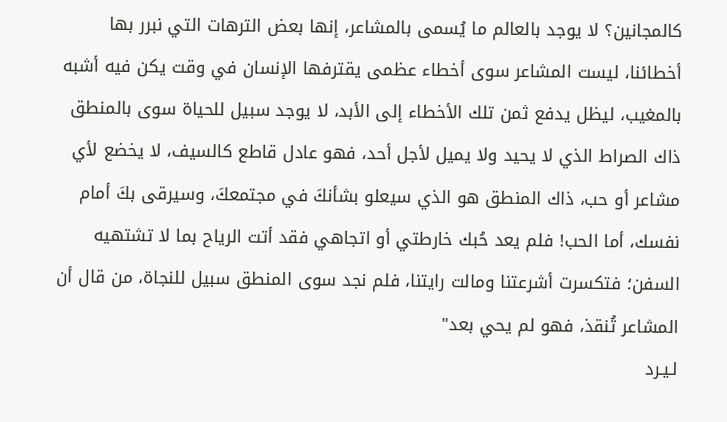كالمجانين؟ لا يوجد بالعالم ما يُسمى بالمشاعر، إنها بعض الترهات التي نبرر بها أخطائنا، ليست المشاعر سوى أخطاء عظمى يقترفها الإنسان في وقت يكن فيه أشبه بالمغيب، ليظل يدفع ثمن تلك الأخطاء إلى الأبد، لا يوجد سبيل للحياة سوى بالمنطق ذاك الصراط الذي لا يحيد ولا يميل لأجل أحد، فهو عادل قاطع كالسيف، لا يخضع لأي مشاعر أو حب، ذاك المنطق هو الذي سيعلو بشأنكَ في مجتمعكَ، وسيرقى بكَ أمام نفسك، أما الحب! فلم يعد حُبك خارطتي أو اتجاهي فقد أتت الرياح بما لا تشتهيه السفن؛ فتكسرت أشرعتنا ومالت رايتنا، فلم نجد سوى المنطق سبيل للنجاة، من قال أن المشاعر تُنقذ، فهو لم يحي بعد"
لـيـرد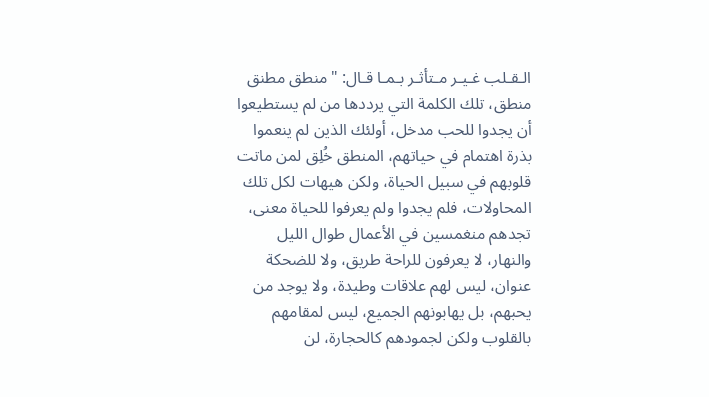الـقـلب غـيـر مـتأثـر بـمـا قـال: "منطق مطنق منطق، تلك الكلمة التي يرددها من لم يستطيعوا أن يجدوا للحب مدخل، أولئك الذين لم ينعموا بذرة اهتمام في حياتهم، المنطق خُلِق لمن ماتت قلوبهم في سبيل الحياة، ولكن هيهات لكل تلك المحاولات، فلم يجدوا ولم يعرفوا للحياة معنى، تجدهم منغمسين في الأعمال طوال الليل والنهار، لا يعرفون للراحة طريق، ولا للضحكة عنوان، ليس لهم علاقات وطيدة، ولا يوجد من يحبهم، بل يهابونهم الجميع، ليس لمقامهم بالقلوب ولكن لجمودهم كالحجارة، لن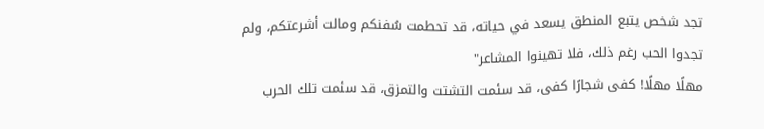تجد شخص يتبع المنطق يسعد في حياته، قد تحطمت سُفنكم ومالت أشرعتكم، ولم تجدوا الحب رغم ذلك، فلا تهينوا المشاعر"
مهلًا مهلًا! كفى شجارًا كفى، قد سئمت التشتت والتمزق، قد سئمت تلك الحرب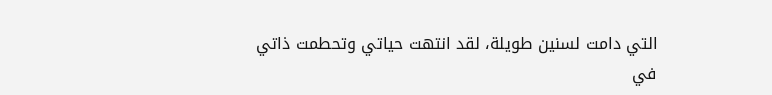التي دامت لسنين طويلة، لقد انتهت حياتي وتحطمت ذاتي في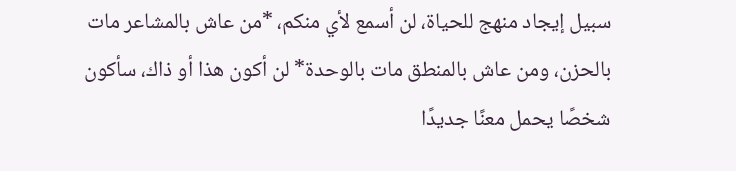سبيل إيجاد منهج للحياة، لن أسمع لأي منكم، *من عاش بالمشاعر مات بالحزن، ومن عاش بالمنطق مات بالوحدة* لن أكون هذا أو ذاك، سأكون شخصًا يحمل معنًا جديدًا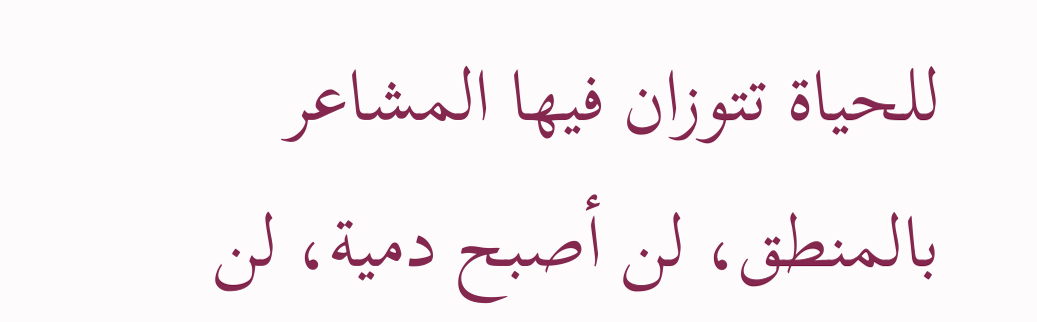للحياة تتوزان فيها المشاعر بالمنطق، لن أصبح دمية، لن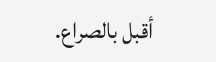أقبل بالصراع.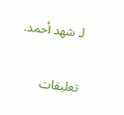لـ شهد أحمد.

تعليقات